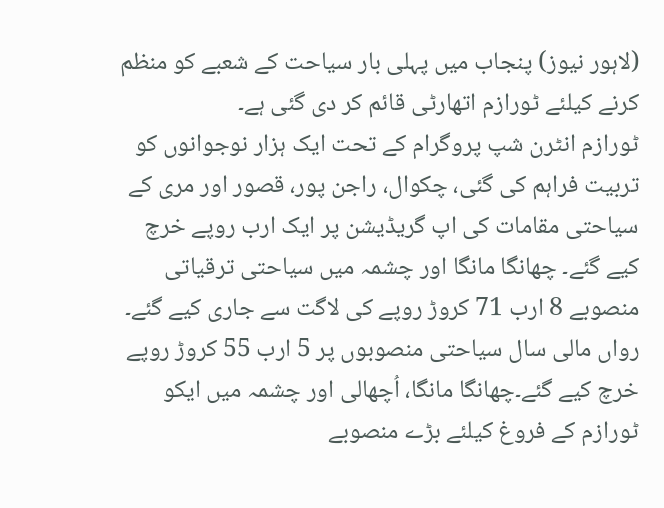(لاہور نیوز) پنجاب میں پہلی بار سیاحت کے شعبے کو منظم کرنے کیلئے ٹورازم اتھارٹی قائم کر دی گئی ہے۔
ٹورازم انٹرن شپ پروگرام کے تحت ایک ہزار نوجوانوں کو تربیت فراہم کی گئی، چکوال، راجن پور، قصور اور مری کے سیاحتی مقامات کی اپ گریڈیشن پر ایک ارب روپے خرچ کیے گئے۔ چھانگا مانگا اور چشمہ میں سیاحتی ترقیاتی منصوبے 8 ارب 71 کروڑ روپے کی لاگت سے جاری کیے گئے۔
رواں مالی سال سیاحتی منصوبوں پر 5 ارب 55 کروڑ روپے خرچ کیے گئے۔چھانگا مانگا، اُچھالی اور چشمہ میں ایکو ٹورازم کے فروغ کیلئے بڑے منصوبے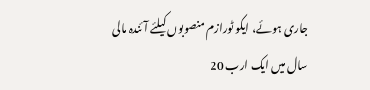جاری ہوئے، ایکو ٹورازم منصوبوں کیلئے آئندہ مالی سال میں ایک ارب 20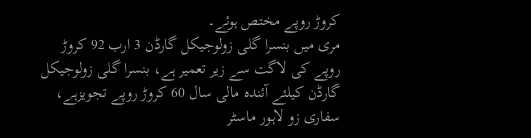کروڑ روپے مختص ہوئے۔
مری میں بنسرا گلی زولوجیکل گارڈن 3 ارب 92 کروڑ روپے کی لاگت سے زیر تعمیر ہے، بنسرا گلی زولوجیکل گارڈن کیلئے آئندہ مالی سال 60 کروڑ روپے تجویزہے، سفاری زو لاہور ماسٹر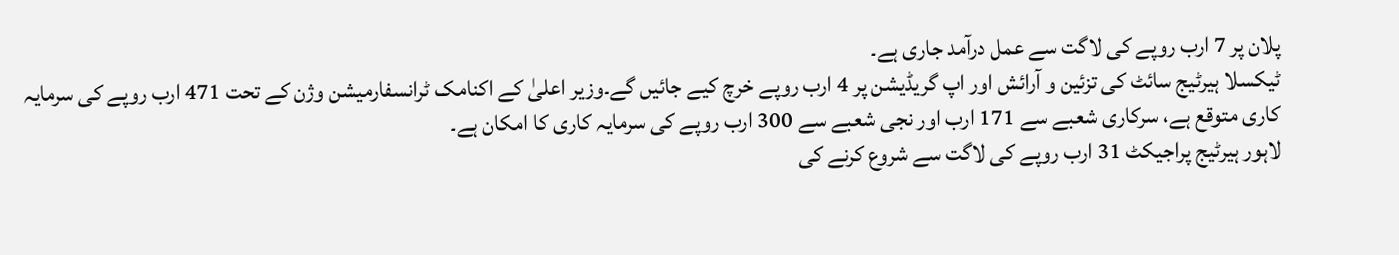پلان پر 7 ارب روپے کی لاگت سے عمل درآمد جاری ہے۔
ٹیکسلا ہیرٹیج سائٹ کی تزئین و آرائش اور اپ گریڈیشن پر 4 ارب روپے خرچ کیے جائیں گے۔وزیر اعلیٰ کے اکنامک ٹرانسفارمیشن وژن کے تحت 471 ارب روپے کی سرمایہ کاری متوقع ہے، سرکاری شعبے سے 171 ارب اور نجی شعبے سے 300 ارب روپے کی سرمایہ کاری کا امکان ہے۔
لاہور ہیرٹیج پراجیکٹ 31 ارب روپے کی لاگت سے شروع کرنے کی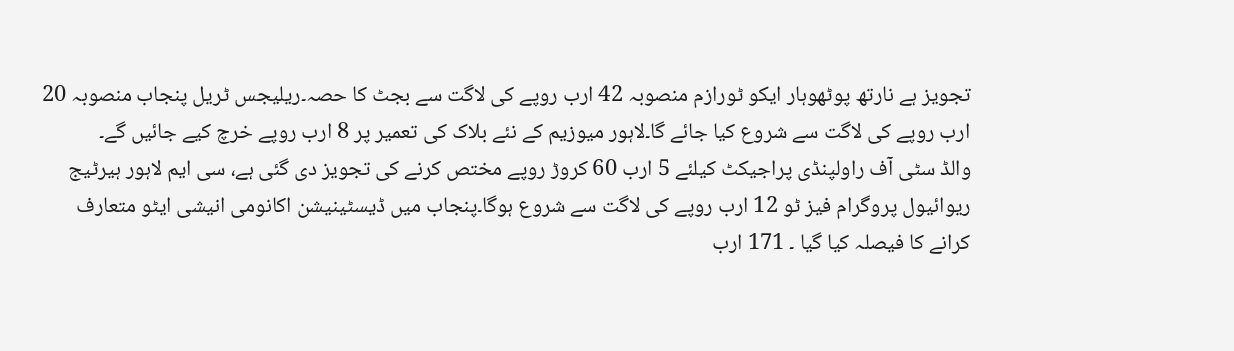تجویز ہے نارتھ پوٹھوہار ایکو ٹورازم منصوبہ 42 ارب روپے کی لاگت سے بجٹ کا حصہ۔ریلیجس ٹریل پنجاب منصوبہ 20 ارب روپے کی لاگت سے شروع کیا جائے گا۔لاہور میوزیم کے نئے بلاک کی تعمیر پر 8 ارب روپے خرچ کیے جائیں گے۔
والڈ سٹی آف راولپنڈی پراجیکٹ کیلئے 5 ارب 60 کروڑ روپے مختص کرنے کی تجویز دی گئی ہے، سی ایم لاہور ہیرٹیج ریوائیول پروگرام فیز ٹو 12 ارب روپے کی لاگت سے شروع ہوگا۔پنجاب میں ڈیسٹینیشن اکانومی انیشی ایٹو متعارف کرانے کا فیصلہ کیا گیا ۔ 171 ارب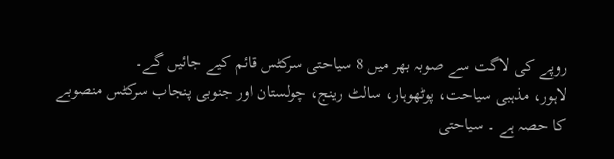روپے کی لاگت سے صوبہ بھر میں 8 سیاحتی سرکٹس قائم کیے جائیں گے۔
لاہور، مذہبی سیاحت، پوٹھوہار، سالٹ رینج، چولستان اور جنوبی پنجاب سرکٹس منصوبے کا حصہ ہے ۔ سیاحتی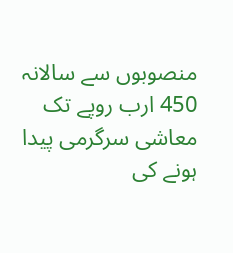منصوبوں سے سالانہ 450 ارب روپے تک معاشی سرگرمی پیدا ہونے کی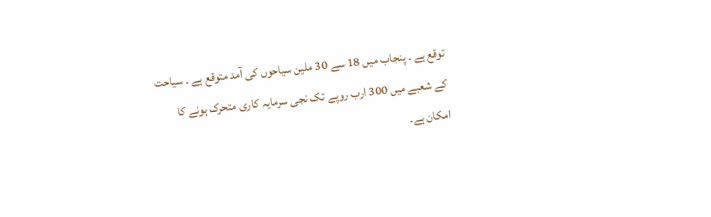توقع ہے ۔ پنجاب میں 18 سے 30 ملین سیاحوں کی آمد متوقع ہے ۔ سیاحت کے شعبے میں 300 ارب روپے تک نجی سرمایہ کاری متحرک ہونے کا امکان ہے۔